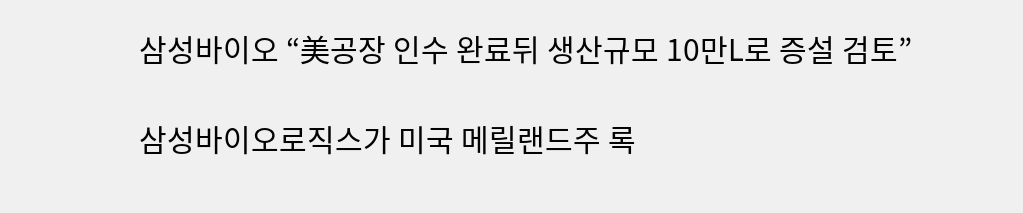삼성바이오 “美공장 인수 완료뒤 생산규모 10만L로 증설 검토”

삼성바이오로직스가 미국 메릴랜드주 록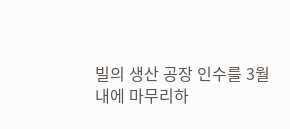빌의 생산 공장 인수를 3월 내에 마무리하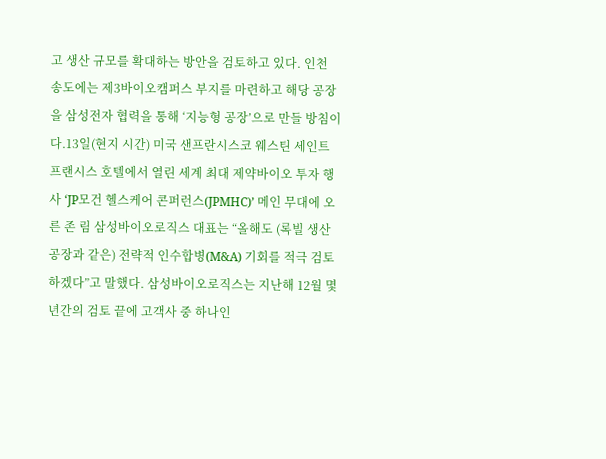고 생산 규모를 확대하는 방안을 검토하고 있다. 인천 송도에는 제3바이오캠퍼스 부지를 마련하고 해당 공장을 삼성전자 협력을 통해 ‘지능형 공장’으로 만들 방침이다.13일(현지 시간) 미국 샌프란시스코 웨스틴 세인트 프랜시스 호텔에서 열린 세계 최대 제약바이오 투자 행사 ‘JP모건 헬스케어 콘퍼런스(JPMHC)’ 메인 무대에 오른 존 림 삼성바이오로직스 대표는 “올해도 (록빌 생산 공장과 같은) 전략적 인수합병(M&A) 기회를 적극 검토하겠다”고 말했다. 삼성바이오로직스는 지난해 12월 몇 년간의 검토 끝에 고객사 중 하나인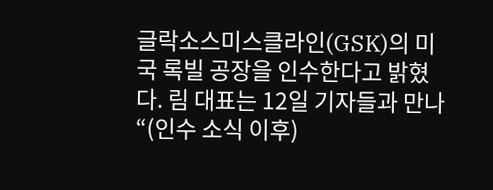글락소스미스클라인(GSK)의 미국 록빌 공장을 인수한다고 밝혔다. 림 대표는 12일 기자들과 만나 “(인수 소식 이후)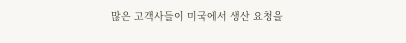많은 고객사들이 미국에서 생산 요청을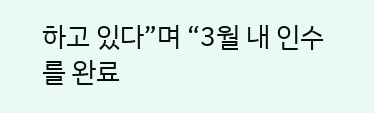하고 있다”며 “3월 내 인수를 완료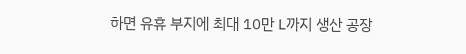하면 유휴 부지에 최대 10만 L까지 생산 공장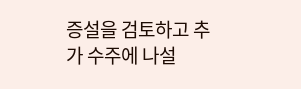증설을 검토하고 추가 수주에 나설